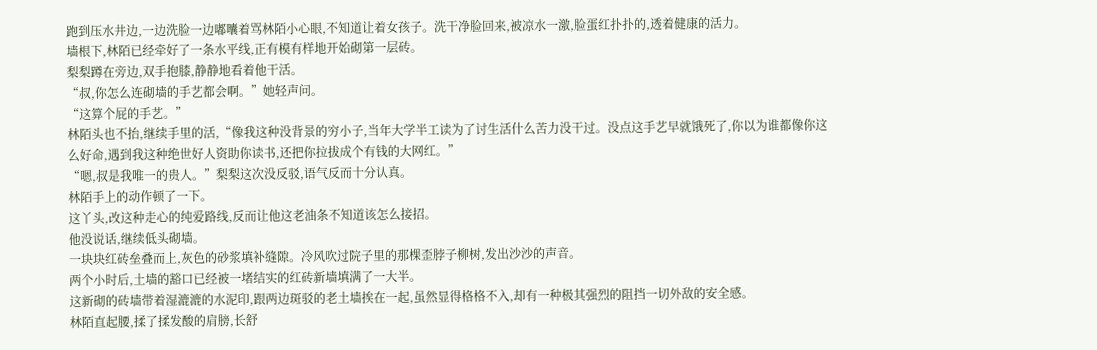跑到压水井边,一边洗脸一边嘟囔着骂林陌小心眼,不知道让着女孩子。洗干净脸回来,被凉水一激,脸蛋红扑扑的,透着健康的活力。
墙根下,林陌已经牵好了一条水平线,正有模有样地开始砌第一层砖。
梨梨蹲在旁边,双手抱膝,静静地看着他干活。
“叔,你怎么连砌墙的手艺都会啊。”她轻声问。
“这算个屁的手艺。”
林陌头也不抬,继续手里的活,“像我这种没背景的穷小子,当年大学半工读为了讨生活什么苦力没干过。没点这手艺早就饿死了,你以为谁都像你这么好命,遇到我这种绝世好人资助你读书,还把你拉拔成个有钱的大网红。”
“嗯,叔是我唯一的贵人。”梨梨这次没反驳,语气反而十分认真。
林陌手上的动作顿了一下。
这丫头,改这种走心的纯爱路线,反而让他这老油条不知道该怎么接招。
他没说话,继续低头砌墙。
一块块红砖垒叠而上,灰色的砂浆填补缝隙。冷风吹过院子里的那棵歪脖子柳树,发出沙沙的声音。
两个小时后,土墙的豁口已经被一堵结实的红砖新墙填满了一大半。
这新砌的砖墙带着湿漉漉的水泥印,跟两边斑驳的老土墙挨在一起,虽然显得格格不入,却有一种极其强烈的阻挡一切外敌的安全感。
林陌直起腰,揉了揉发酸的肩膀,长舒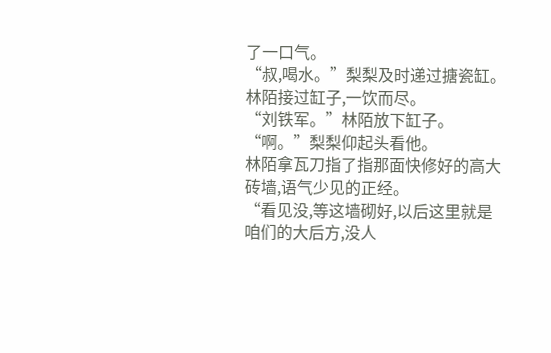了一口气。
“叔,喝水。”梨梨及时递过搪瓷缸。
林陌接过缸子,一饮而尽。
“刘铁军。”林陌放下缸子。
“啊。”梨梨仰起头看他。
林陌拿瓦刀指了指那面快修好的高大砖墙,语气少见的正经。
“看见没,等这墙砌好,以后这里就是咱们的大后方,没人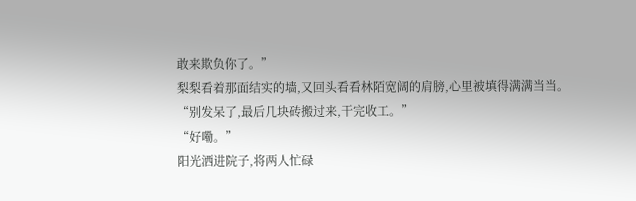敢来欺负你了。”
梨梨看着那面结实的墙,又回头看看林陌宽阔的肩膀,心里被填得满满当当。
“别发呆了,最后几块砖搬过来,干完收工。”
“好嘞。”
阳光洒进院子,将两人忙碌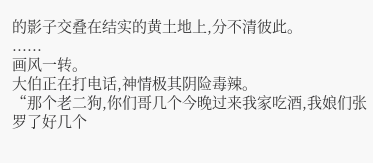的影子交叠在结实的黄土地上,分不清彼此。
......
画风一转。
大伯正在打电话,神情极其阴险毒辣。
“那个老二狗,你们哥几个今晚过来我家吃酒,我娘们张罗了好几个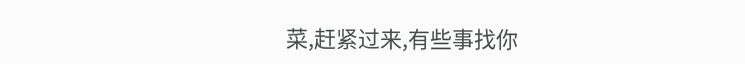菜,赶紧过来,有些事找你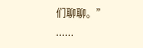们聊聊。”
......